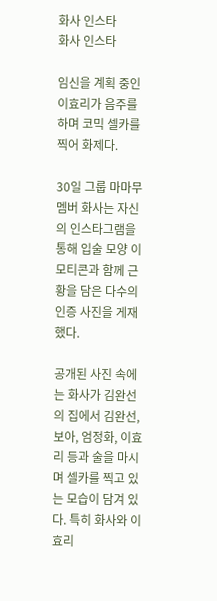화사 인스타
화사 인스타

임신을 계획 중인 이효리가 음주를 하며 코믹 셀카를 찍어 화제다.

30일 그룹 마마무 멤버 화사는 자신의 인스타그램을 통해 입술 모양 이모티콘과 함께 근황을 담은 다수의 인증 사진을 게재했다.

공개된 사진 속에는 화사가 김완선의 집에서 김완선, 보아, 엄정화, 이효리 등과 술을 마시며 셀카를 찍고 있는 모습이 담겨 있다. 특히 화사와 이효리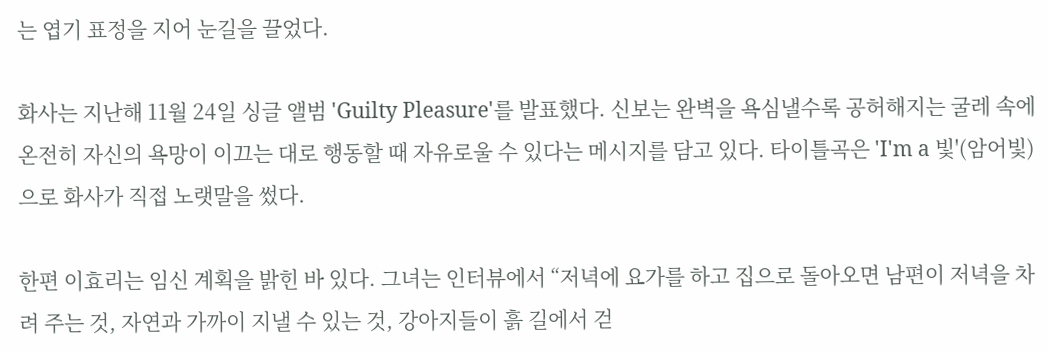는 엽기 표정을 지어 눈길을 끌었다.

화사는 지난해 11월 24일 싱글 앨범 'Guilty Pleasure'를 발표했다. 신보는 완벽을 욕심낼수록 공허해지는 굴레 속에 온전히 자신의 욕망이 이끄는 대로 행동할 때 자유로울 수 있다는 메시지를 담고 있다. 타이틀곡은 'I'm a 빛'(암어빛)으로 화사가 직접 노랫말을 썼다.

한편 이효리는 임신 계획을 밝힌 바 있다. 그녀는 인터뷰에서 “저녁에 요가를 하고 집으로 돌아오면 남편이 저녁을 차려 주는 것, 자연과 가까이 지낼 수 있는 것, 강아지들이 흙 길에서 걷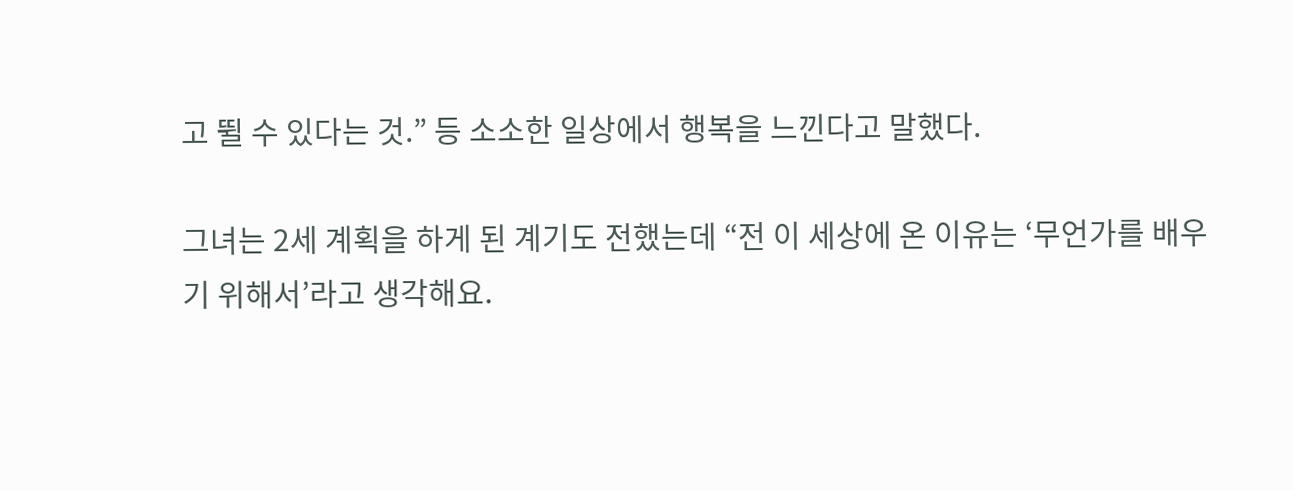고 뛸 수 있다는 것.” 등 소소한 일상에서 행복을 느낀다고 말했다.

그녀는 2세 계획을 하게 된 계기도 전했는데 “전 이 세상에 온 이유는 ‘무언가를 배우기 위해서’라고 생각해요.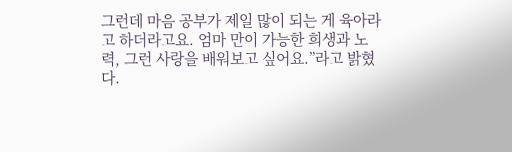그런데 마음 공부가 제일 많이 되는 게 육아라고 하더라고요. 엄마 만이 가능한 희생과 노력, 그런 사랑을 배워보고 싶어요.”라고 밝혔다.